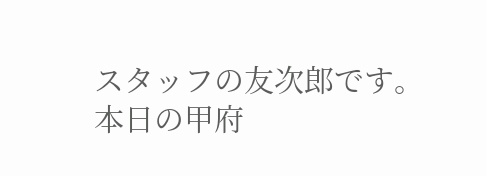スタッフの友次郎です。
本日の甲府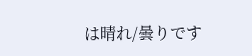は晴れ/曇りです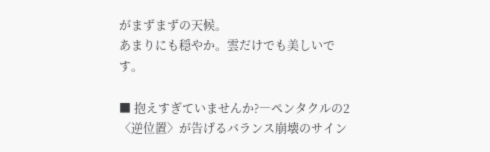がまずまずの天候。
あまりにも穏やか。雲だけでも美しいです。

■ 抱えすぎていませんか?―ペンタクルの2〈逆位置〉が告げるバランス崩壊のサイン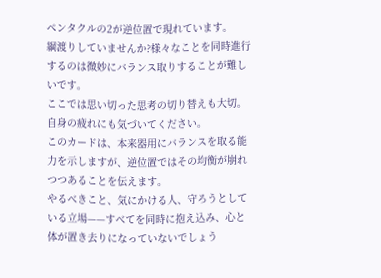ペンタクルの2が逆位置で現れています。
綱渡りしていませんか?様々なことを同時進行するのは微妙にバランス取りすることが難しいです。
ここでは思い切った思考の切り替えも大切。自身の疲れにも気づいてください。
このカードは、本来器用にバランスを取る能力を示しますが、逆位置ではその均衡が崩れつつあることを伝えます。
やるべきこと、気にかける人、守ろうとしている立場——すべてを同時に抱え込み、心と体が置き去りになっていないでしょう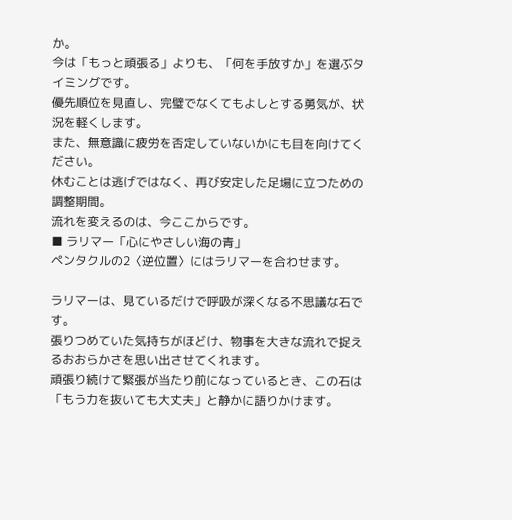か。
今は「もっと頑張る」よりも、「何を手放すか」を選ぶタイミングです。
優先順位を見直し、完璧でなくてもよしとする勇気が、状況を軽くします。
また、無意識に疲労を否定していないかにも目を向けてください。
休むことは逃げではなく、再び安定した足場に立つための調整期間。
流れを変えるのは、今ここからです。
■ ラリマー「心にやさしい海の青」
ペンタクルの2〈逆位置〉にはラリマーを合わせます。

ラリマーは、見ているだけで呼吸が深くなる不思議な石です。
張りつめていた気持ちがほどけ、物事を大きな流れで捉えるおおらかさを思い出させてくれます。
頑張り続けて緊張が当たり前になっているとき、この石は「もう力を抜いても大丈夫」と静かに語りかけます。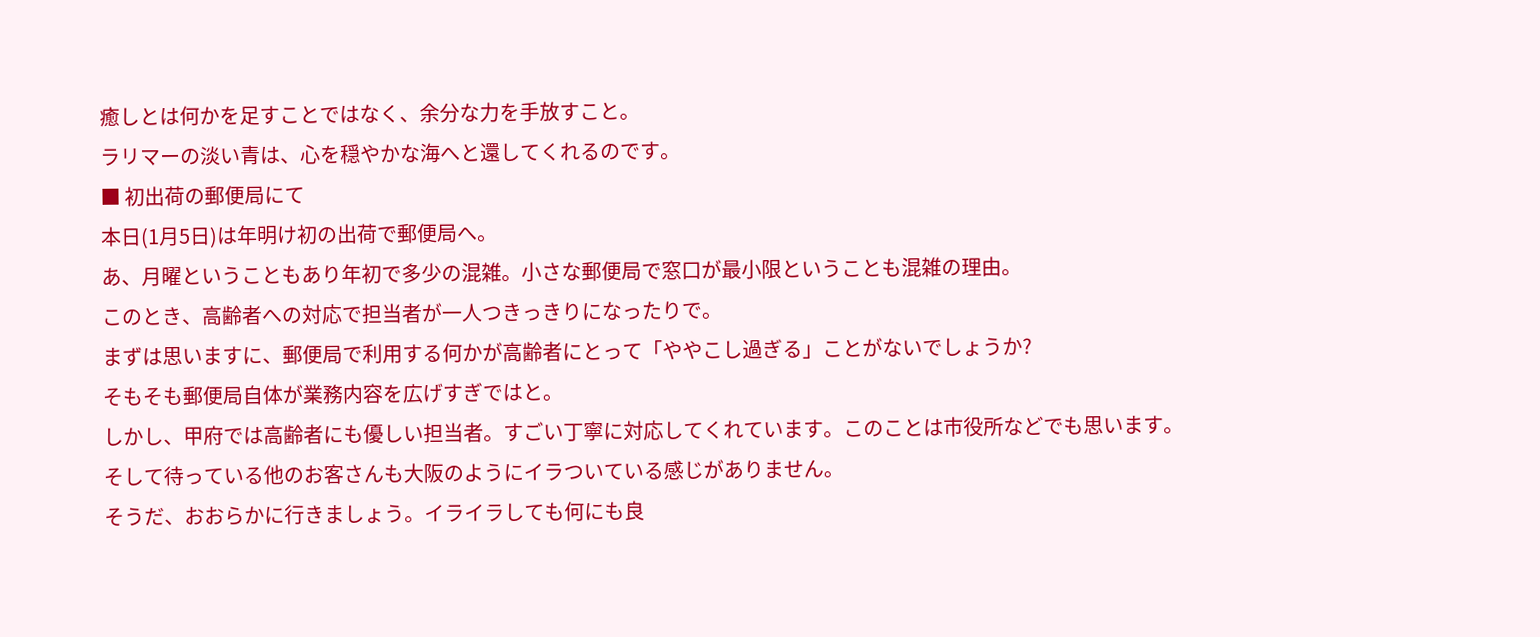癒しとは何かを足すことではなく、余分な力を手放すこと。
ラリマーの淡い青は、心を穏やかな海へと還してくれるのです。
■ 初出荷の郵便局にて
本日(1月5日)は年明け初の出荷で郵便局へ。
あ、月曜ということもあり年初で多少の混雑。小さな郵便局で窓口が最小限ということも混雑の理由。
このとき、高齢者への対応で担当者が一人つきっきりになったりで。
まずは思いますに、郵便局で利用する何かが高齢者にとって「ややこし過ぎる」ことがないでしょうか?
そもそも郵便局自体が業務内容を広げすぎではと。
しかし、甲府では高齢者にも優しい担当者。すごい丁寧に対応してくれています。このことは市役所などでも思います。
そして待っている他のお客さんも大阪のようにイラついている感じがありません。
そうだ、おおらかに行きましょう。イライラしても何にも良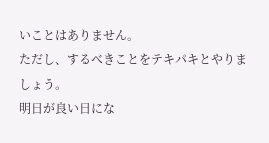いことはありません。
ただし、するべきことをテキパキとやりましょう。
明日が良い日にな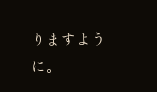りますように。